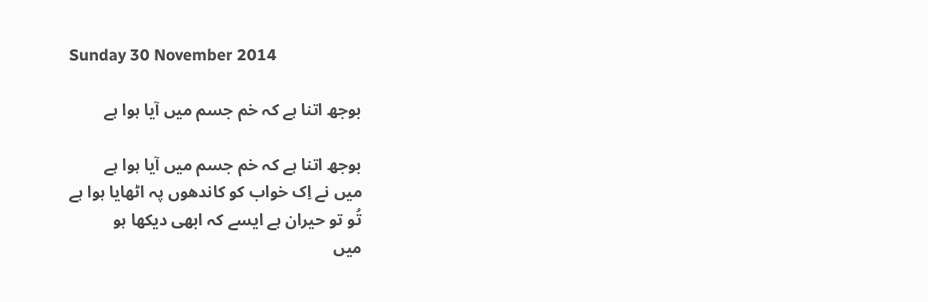Sunday 30 November 2014

بوجھ اتنا ہے کہ خم جسم میں آیا ہوا ہے

بوجھ اتنا ہے کہ خم جسم میں آیا ہوا ہے
میں نے اِک خواب کو کاندھوں پہ اٹھایا ہوا ہے
تُو تو حیران ہے ایسے کہ ابھی دیکھا ہو
میں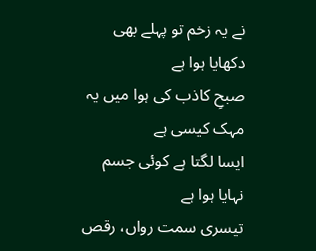نے یہ زخم تو پہلے بھی دکھایا ہوا ہے
صبحِ کاذب کی ہوا میں یہ مہک کیسی ہے
ایسا لگتا ہے کوئی جسم نہایا ہوا ہے
تیسری سمت رواں، رقص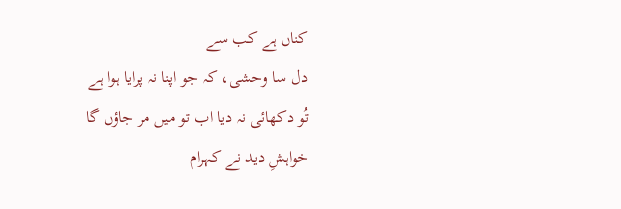کناں ہے کب سے
دل سا وحشی، کہ جو اپنا نہ پرایا ہوا ہے
تُو دکھائی نہ دیا اب تو میں مر جاؤں گا
خواہشِ دید نے کہرام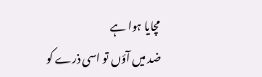مچایا ہوا ہے
ضد میں آؤں تو اسی ذرے کو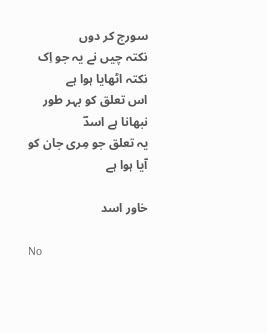سورج کر دوں
نکتہ چیں نے یہ جو اِک نکتہ اٹھایا ہوا ہے
اس تعلق کو بہر طور نبھانا ہے اسدؔ
یہ تعلق جو مِری جان کو آیا ہوا ہے

خاور اسد

No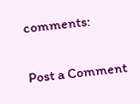comments:

Post a Comment